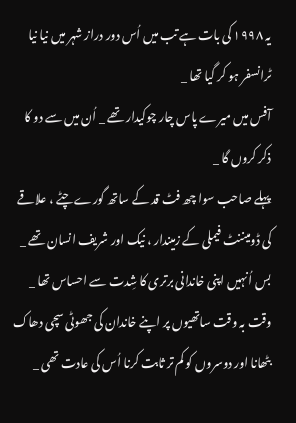یہ ۱۹۹۸ کی بات ہے تب میں اُس دور دراز شہر میں نیا نیا ٹرانسفر ہو کر گیا تھا _
آفس میں میرے پاس چار چوکیدار تھے _ اُن میں سے دو کا ذکر کروں گا _
پہلے صاحب سوا چھ فٹ قد کے ساتھ گورے چٹے ، علاقے کی ڈومیننٹ فیملی کے زمیندار ، نیک اور شریف انسان تھے _ بس اُنہیں اپنی خاندانی برتری کا شِدت سے احساس تھا _ وقت بہ وقت ساتھیوں پر اپنے خاندان کی جھوٹی سچی دھاک بٹھانا اور دوسروں کو کم تر ثابت کرنا اُس کی عادت تھی _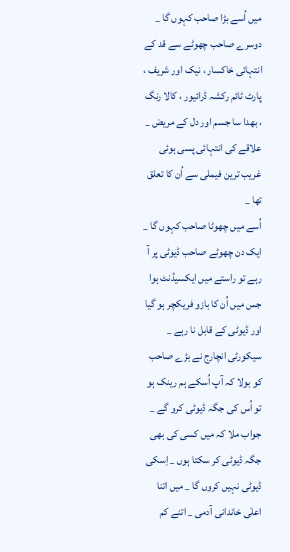میں اُسے بڑا صاحب کہوں گا _
دوسرے صاحب چھوٹے سے قد کے انتہائی خاکسار ، نیک اور شریف ، پارٹ ٹائم رکشہ ڈرائیور ، کالا رنگ ، بھدا سا جسم اور دل کے مریض _ علاقے کی انتہائی پسی ہوئی غریب ترین فیملی سے اُن کا تعلق تھا _
اُسے میں چھوٹا صاحب کہوں گا _
ایک دن چھوٹے صاحب ڈیوٹی پر آ رہے تو راستے میں ایکسیڈنٹ ہوا جس میں اُن کا بازو فریکچر ہو گیا اور ڈیوٹی کے قابل نا رہے _
سیکورٹی انچارج نے بڑے صاحب کو بولا کہ آپ اُسکے ہم رینک ہو تو اُس کی جگہ ڈیوٹی کرو گے _
جواب ملا کہ میں کسی کی بھی جگہ ڈیوٹی کر سکتا ہوں _ اِسکی ڈیوٹی نہیں کروں گا _ میں اتنا اعلٰی خاندانی آدمی _ اتنے کم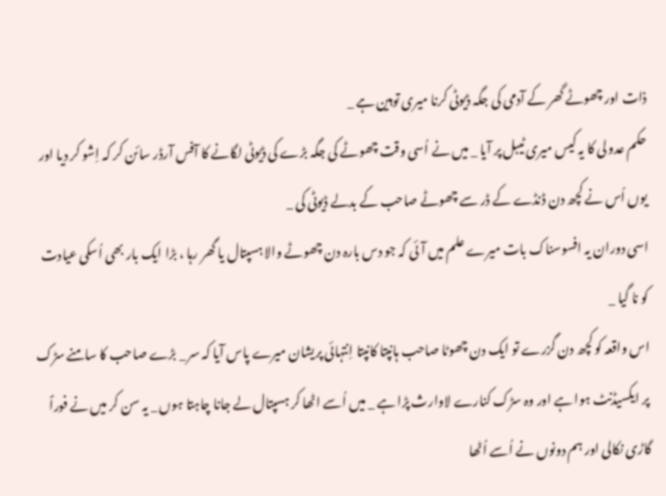ذات اور چھوٹے گھر کے آدمی کی جگہ ڈیوٹی کرنا میری توہین ہے _
حکم عدولی کا یہ کیس میری ٹیبل پر آیا _ میں نے اُسی وقت چھوٹے کی جگہ بڑے کی ڈیوٹی لگانے کا آفس آرڈر سائن کر کہ اِشو کر دیا اور یوں اُس نے کچھ دن ڈنڈے کے ڈر سے چھوٹے صاحب کے بدلے ڈیوٹی کی _
اسی دوران یہ افسوسناک بات میرے علم میں آئی کہ جو دس بارہ دن چھوٹے والا ہسپتال یا گھر رہا ، بڑا ایک بار بھی اُسکی عیادت کو نا گیا _
اس واقعہ کو کچھ دن گزرے تو ایک دن چھوٹا صاحب ہانپتا کانپتا اِنتہائی پریشان میرے پاس آیا کہ سر _ بڑے صاحب کا سامنے سڑک پر ایکسیڈنٹ ہوا ہے اور وہ سڑک کنارے لاوارث پڑا ہے _ میں اُسے اٹھا کر ہسپتال لے جانا چاہتا ہوں _ یہ سن کر میں نے فوراً گاڑی نکالی اور ہم دونوں نے اُسے اُٹھا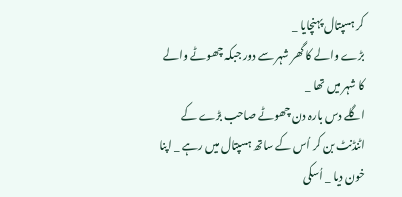کر ہسپتال پہنچایا _
بڑے والے کا گھر شہر سے دور جبکہ چھوٹے والے کا شہر میں تھا _
اگلے دس بارہ دن چھوٹے صاحب بڑے کے اٹنڈنٹ بن کر اُس کے ساتھ ہسپتال میں رہے _ اپنا خون دیا _ اُسکی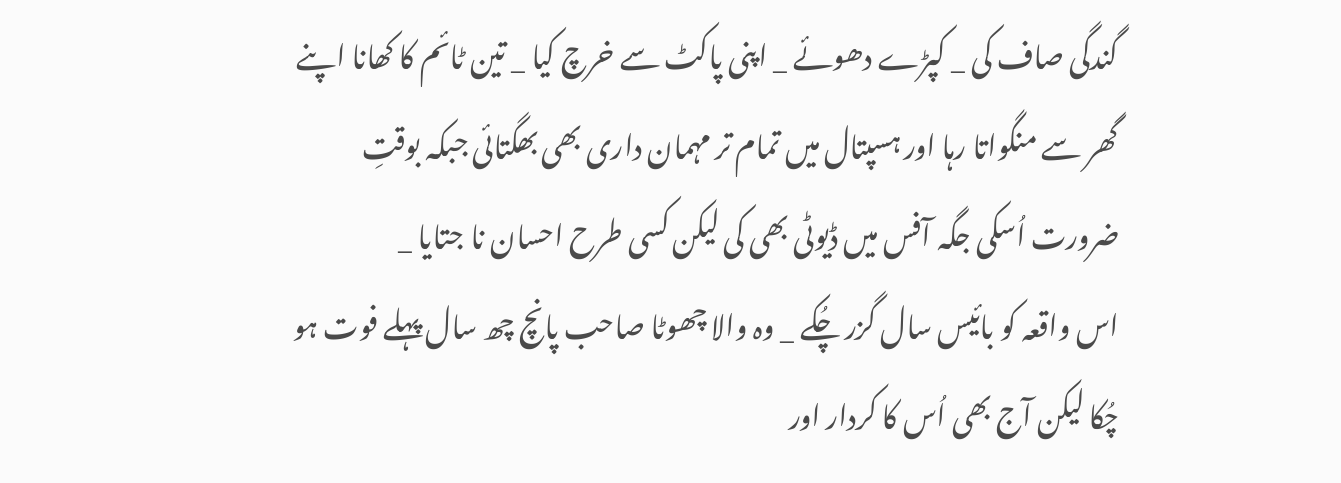گندگی صاف کی _ کپڑے دھوئے _ اپنی پاکٹ سے خرچ کیا _ تین ٹائم کا کھانا اپنے گھر سے منگواتا رہا اور ہسپتال میں تمام تر مہمان داری بھی بھگتائی جبکہ بوقتِ ضرورت اُسکی جگہ آفس میں ڈیوٹی بھی کی لیکن کسی طرح احسان نا جتایا _
اس واقعہ کو بائیس سال گزر چُکے _ وہ والا چھوٹا صاحب پانچ چھ سال پہلے فوت ہو چُکا لیکن آج بھی اُس کا کردار اور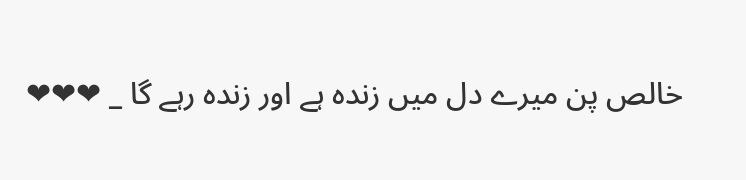خالص پن میرے دل میں زندہ ہے اور زندہ رہے گا _ ❤❤❤